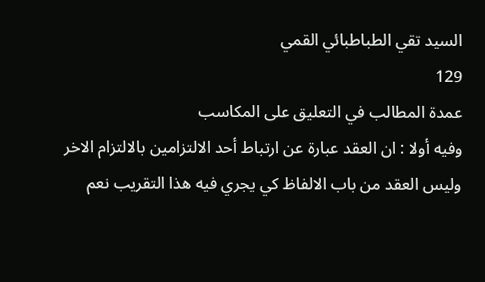السيد تقي الطباطبائي القمي
129
عمدة المطالب في التعليق على المكاسب
وفيه أولا : ان العقد عبارة عن ارتباط أحد الالتزامين بالالتزام الاخر وليس العقد من باب الالفاظ كي يجري فيه هذا التقريب نعم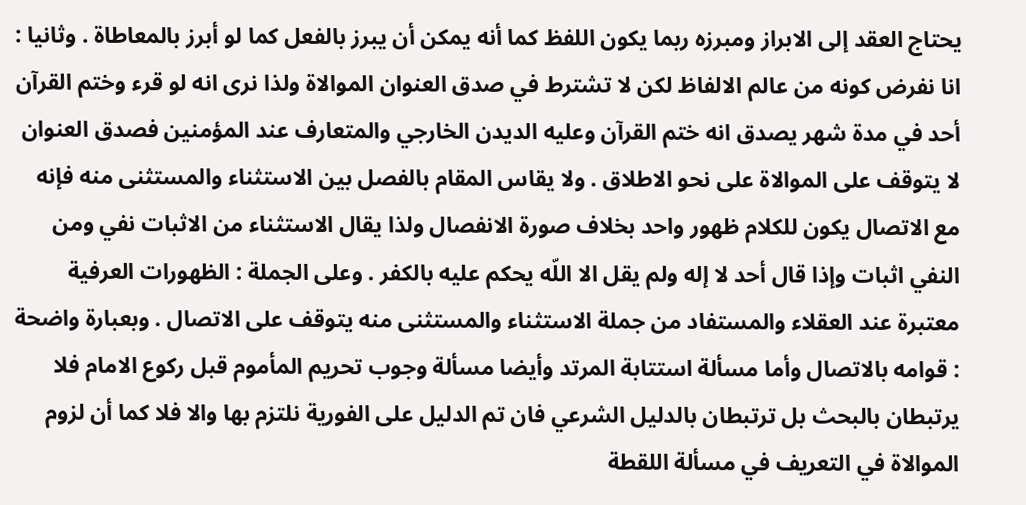يحتاج العقد إلى الابراز ومبرزه ربما يكون اللفظ كما أنه يمكن أن يبرز بالفعل كما لو أبرز بالمعاطاة . وثانيا : انا نفرض كونه من عالم الالفاظ لكن لا تشترط في صدق العنوان الموالاة ولذا نرى انه لو قرء وختم القرآن أحد في مدة شهر يصدق انه ختم القرآن وعليه الديدن الخارجي والمتعارف عند المؤمنين فصدق العنوان لا يتوقف على الموالاة على نحو الاطلاق . ولا يقاس المقام بالفصل بين الاستثناء والمستثنى منه فإنه مع الاتصال يكون للكلام ظهور واحد بخلاف صورة الانفصال ولذا يقال الاستثناء من الاثبات نفي ومن النفي اثبات وإذا قال أحد لا إله ولم يقل الا اللّه يحكم عليه بالكفر . وعلى الجملة : الظهورات العرفية معتبرة عند العقلاء والمستفاد من جملة الاستثناء والمستثنى منه يتوقف على الاتصال . وبعبارة واضحة : قوامه بالاتصال وأما مسألة استتابة المرتد وأيضا مسألة وجوب تحريم المأموم قبل ركوع الامام فلا يرتبطان بالبحث بل ترتبطان بالدليل الشرعي فان تم الدليل على الفورية نلتزم بها والا فلا كما أن لزوم الموالاة في التعريف في مسألة اللقطة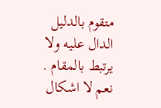متقوم بالدليل الدال عليه ولا يرتبط بالمقام . نعم لا اشكال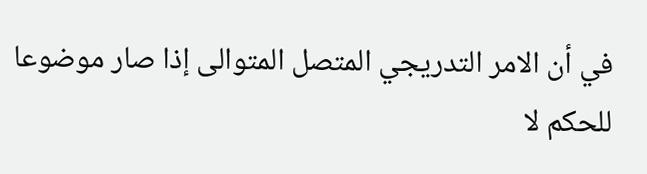في أن الامر التدريجي المتصل المتوالى إذا صار موضوعا للحكم لا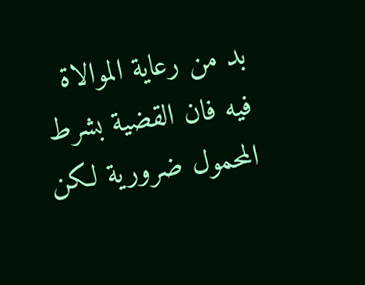بد من رعاية الموالاة فيه فان القضية بشرط المحمول ضرورية لكن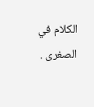الكلام في الصغرى .